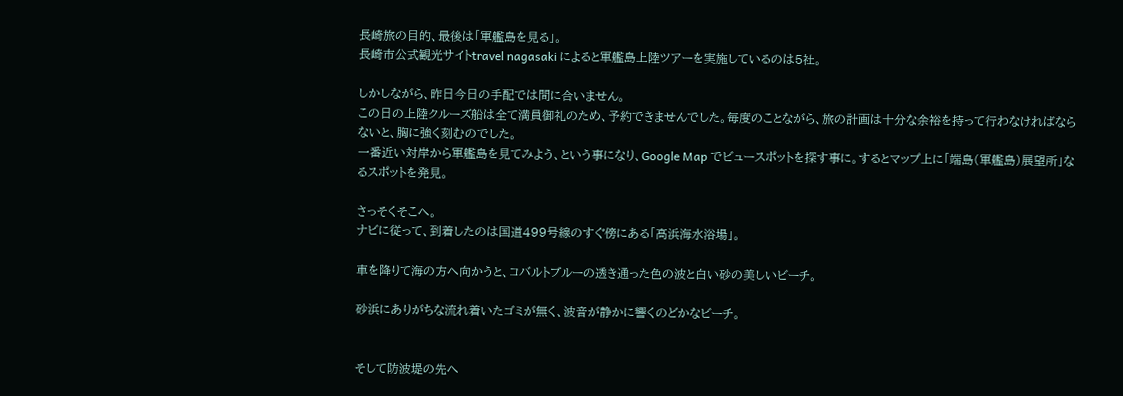長崎旅の目的、最後は「軍艦島を見る」。
長崎市公式観光サイトtravel nagasaki によると軍艦島上陸ツアーを実施しているのは5社。

しかしながら、昨日今日の手配では間に合いません。
この日の上陸クルーズ船は全て満員御礼のため、予約できませんでした。毎度のことながら、旅の計画は十分な余裕を持って行わなければならないと、胸に強く刻むのでした。
一番近い対岸から軍艦島を見てみよう、という事になり、Google Map でビュースポットを探す事に。するとマップ上に「端島(軍艦島)展望所」なるスポットを発見。

さっそくそこへ。
ナビに従って、到着したのは国道499号線のすぐ傍にある「高浜海水浴場」。

車を降りて海の方へ向かうと、コバルトブルーの透き通った色の波と白い砂の美しいビーチ。

砂浜にありがちな流れ着いたゴミが無く、波音が静かに響くのどかなビーチ。


そして防波堤の先へ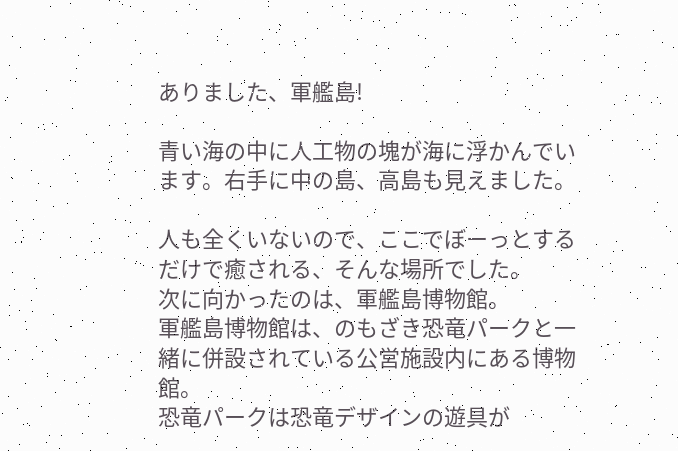ありました、軍艦島!

青い海の中に人工物の塊が海に浮かんでいます。右手に中の島、高島も見えました。

人も全くいないので、ここでぼーっとするだけで癒される、そんな場所でした。
次に向かったのは、軍艦島博物館。
軍艦島博物館は、のもざき恐竜パークと一緒に併設されている公営施設内にある博物館。
恐竜パークは恐竜デザインの遊具が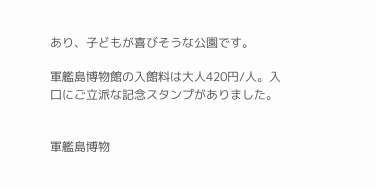あり、子どもが喜びそうな公園です。

軍艦島博物館の入館料は大人420円/人。入口にご立派な記念スタンプがありました。


軍艦島博物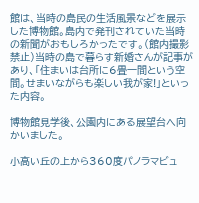館は、当時の島民の生活風景などを展示した博物館。島内で発刊されていた当時の新聞がおもしろかったです。(館内撮影禁止)当時の島で暮らす新婚さんが記事があり、「住まいは台所に6畳一間という空間。せまいながらも楽しい我が家!」といった内容。

博物館見学後、公園内にある展望台へ向かいました。

小高い丘の上から360度パノラマビュ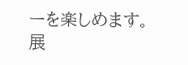ーを楽しめます。
展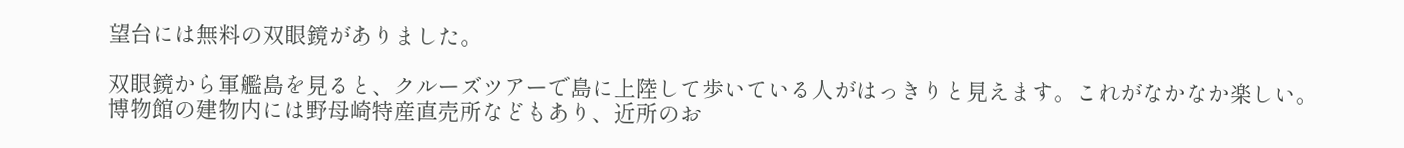望台には無料の双眼鏡がありました。

双眼鏡から軍艦島を見ると、クルーズツアーで島に上陸して歩いている人がはっきりと見えます。これがなかなか楽しい。
博物館の建物内には野母崎特産直売所などもあり、近所のお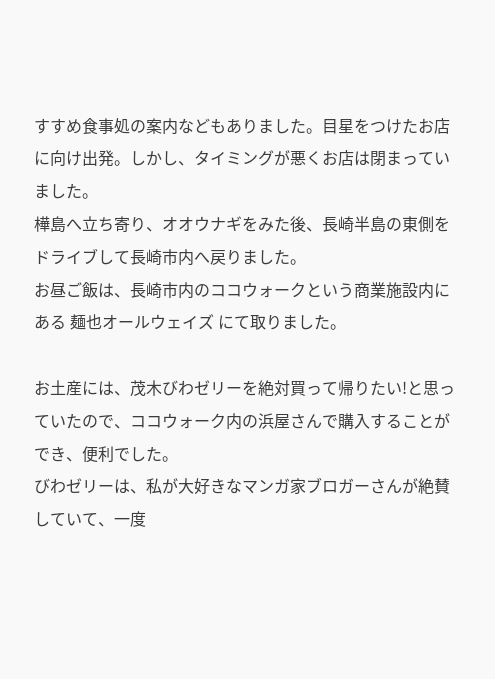すすめ食事処の案内などもありました。目星をつけたお店に向け出発。しかし、タイミングが悪くお店は閉まっていました。
樺島へ立ち寄り、オオウナギをみた後、長崎半島の東側をドライブして長崎市内へ戻りました。
お昼ご飯は、長崎市内のココウォークという商業施設内にある 麺也オールウェイズ にて取りました。

お土産には、茂木びわゼリーを絶対買って帰りたい!と思っていたので、ココウォーク内の浜屋さんで購入することができ、便利でした。
びわゼリーは、私が大好きなマンガ家ブロガーさんが絶賛していて、一度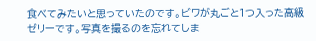食べてみたいと思っていたのです。ビワが丸ごと1つ入った高級ゼリーです。写真を撮るのを忘れてしま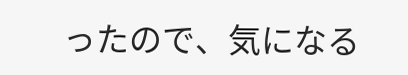ったので、気になる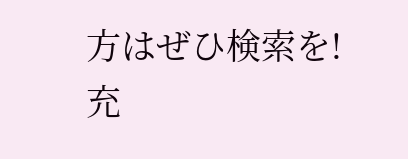方はぜひ検索を!
充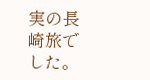実の長崎旅でした。